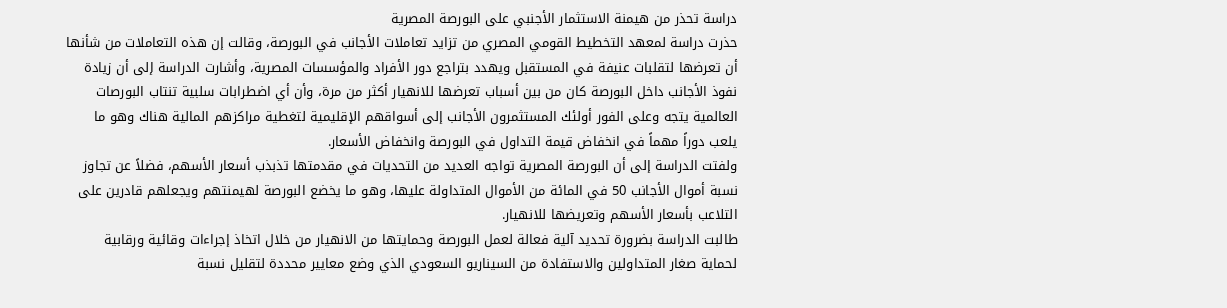دراسة تحذر من هيمنة الاستثمار الأجنبي على البورصة المصرية
حذرت دراسة لمعهد التخطيط القومي المصري من تزايد تعاملات الأجانب في البورصة، وقالت إن هذه التعاملات من شأنها أن تعرضها لتقلبات عنيفة في المستقبل ويهدد بتراجع دور الأفراد والمؤسسات المصرية، وأشارت الدراسة إلى أن زيادة نفوذ الأجانب داخل البورصة كان من بين أسباب تعرضها للانهيار أكثر من مرة، وأن أي اضطرابات سلبية تنتاب البورصات العالمية يتجه وعلى الفور أولئك المستثمرون الأجانب إلى أسواقهم الإقليمية لتغطية مراكزهم المالية هناك وهو ما يلعب دوراً مهماً في انخفاض قيمة التداول في البورصة وانخفاض الأسعار.
ولفتت الدراسة إلى أن البورصة المصرية تواجه العديد من التحديات في مقدمتها تذبذب أسعار الأسهم، فضلاً عن تجاوز نسبة أموال الأجانب 50 في المائة من الأموال المتداولة عليها، وهو ما يخضع البورصة لهيمنتهم ويجعلهم قادرين على التلاعب بأسعار الأسهم وتعريضها للانهيار.
طالبت الدراسة بضرورة تحديد آلية فعالة لعمل البورصة وحمايتها من الانهيار من خلال اتخاذ إجراءات وقائية ورقابية لحماية صغار المتداولين والاستفادة من السيناريو السعودي الذي وضع معايير محددة لتقليل نسبة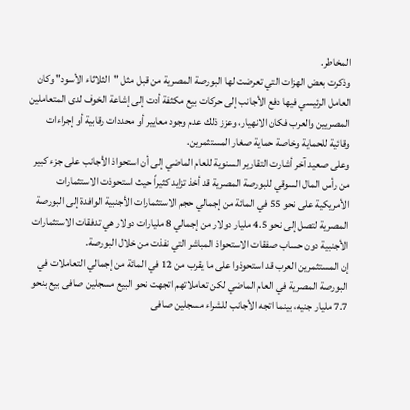المخاطر.
وذكرت بعض الهزات التي تعرضت لها البورصة المصرية من قبل مثل "الثلاثاء الأسود" وكان العامل الرئيسي فيها دفع الأجانب إلى حركات بيع مكثفة أدت إلى إشاعة الخوف لدى المتعاملين المصريين والعرب فكان الانهيار، وعزز ذلك عدم وجود معايير أو محددات رقابية أو إجراءات وقائية للحماية وخاصة حماية صغار المستثمرين.
وعلى صعيد آخر أشارت التقارير السنوية للعام الماضي إلى أن استحواذ الأجانب على جزء كبير من رأس المال السوقي للبورصة المصرية قد أخذ تزايد كثيراً حيث استحوذت الاستثمارات الأمريكية على نحو 55 في المائة من إجمالي حجم الاستثمارات الأجنبية الوافدة إلى البورصة المصرية لتصل إلى نحو 4.5 مليار دولار من إجمالي 8 مليارات دولار هي تدفقات الاستثمارات الأجنبية دون حساب صفقات الاستحواذ المباشر التي نفذت من خلال البورصة.
إن المستثمرين العرب قد استحوذوا على ما يقرب من 12 في المائة من إجمالي التعاملات في البورصة المصرية في العام الماضي لكن تعاملاتهم اتجهت نحو البيع مسجلين صافى بيع بنحو 7.7 مليار جنيه، بينما اتجه الأجانب للشراء مسجلين صافى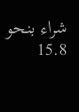شراء بنحو 15.8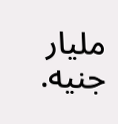مليار جنيه.